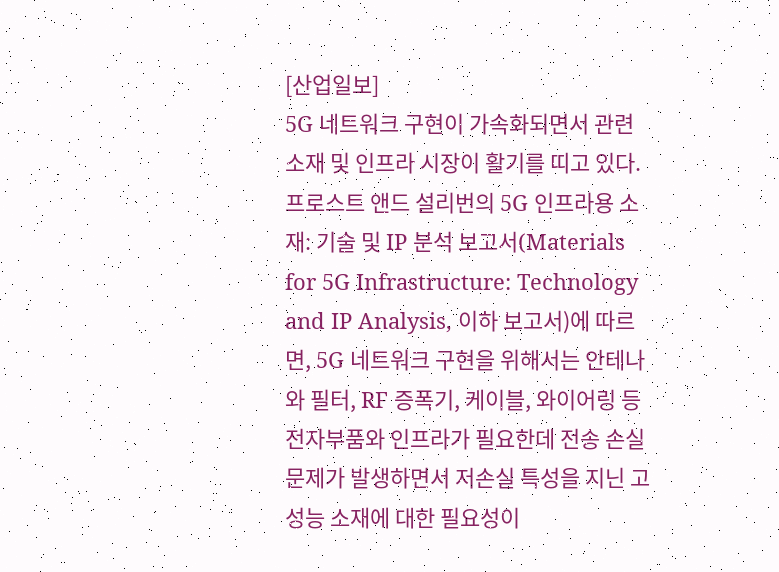[산업일보]
5G 네트워크 구현이 가속화되면서 관련 소재 및 인프라 시장이 활기를 띠고 있다.
프로스트 앤드 설리번의 5G 인프라용 소재: 기술 및 IP 분석 보고서(Materials for 5G Infrastructure: Technology and IP Analysis, 이하 보고서)에 따르면, 5G 네트워크 구현을 위해서는 안테나와 필터, RF 증폭기, 케이블, 와이어링 등 전자부품와 인프라가 필요한데 전송 손실 문제가 발생하면서 저손실 특성을 지닌 고성능 소재에 대한 필요성이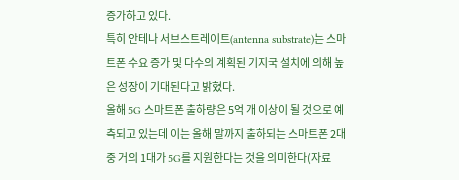증가하고 있다.
특히 안테나 서브스트레이트(antenna substrate)는 스마트폰 수요 증가 및 다수의 계획된 기지국 설치에 의해 높은 성장이 기대된다고 밝혔다.
올해 5G 스마트폰 출하량은 5억 개 이상이 될 것으로 예측되고 있는데 이는 올해 말까지 출하되는 스마트폰 2대 중 거의 1대가 5G를 지원한다는 것을 의미한다(자료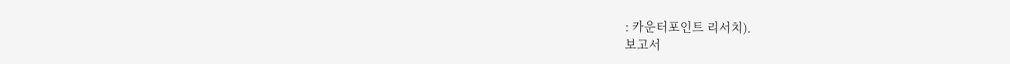: 카운터포인트 리서치).
보고서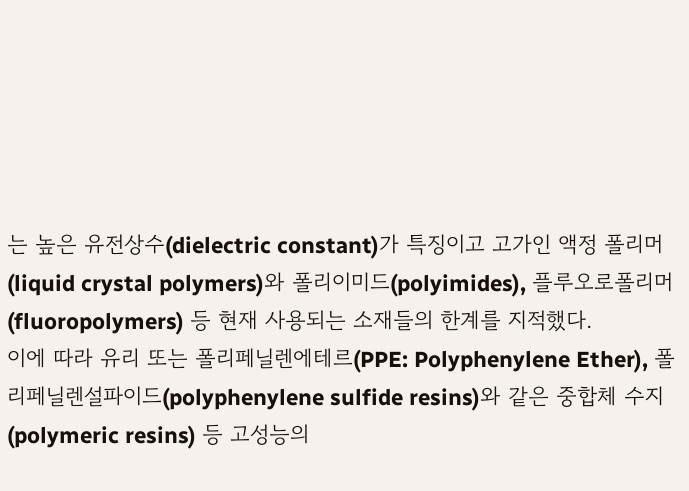는 높은 유전상수(dielectric constant)가 특징이고 고가인 액정 폴리머(liquid crystal polymers)와 폴리이미드(polyimides), 플루오로폴리머(fluoropolymers) 등 현재 사용되는 소재들의 한계를 지적했다.
이에 따라 유리 또는 폴리페닐렌에테르(PPE: Polyphenylene Ether), 폴리페닐렌설파이드(polyphenylene sulfide resins)와 같은 중합체 수지(polymeric resins) 등 고성능의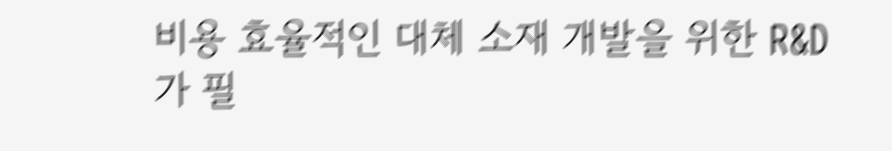비용 효율적인 대체 소재 개발을 위한 R&D가 필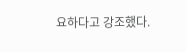요하다고 강조했다.